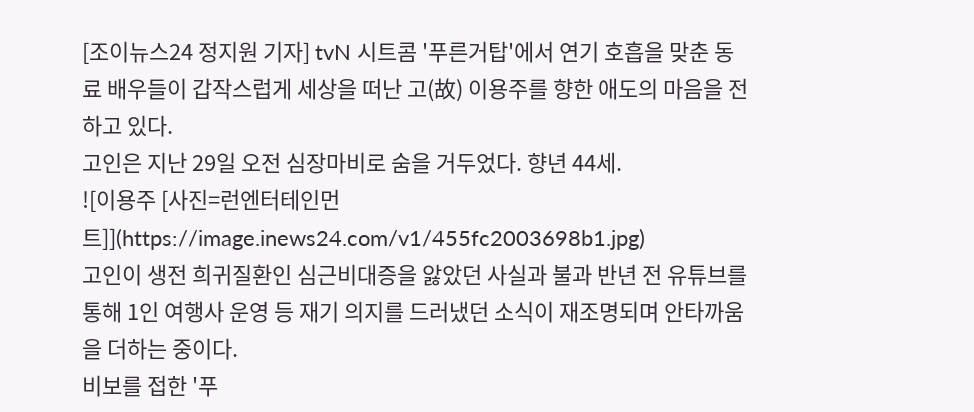[조이뉴스24 정지원 기자] tvN 시트콤 '푸른거탑'에서 연기 호흡을 맞춘 동료 배우들이 갑작스럽게 세상을 떠난 고(故) 이용주를 향한 애도의 마음을 전하고 있다.
고인은 지난 29일 오전 심장마비로 숨을 거두었다. 향년 44세.
![이용주 [사진=런엔터테인먼트]](https://image.inews24.com/v1/455fc2003698b1.jpg)
고인이 생전 희귀질환인 심근비대증을 앓았던 사실과 불과 반년 전 유튜브를 통해 1인 여행사 운영 등 재기 의지를 드러냈던 소식이 재조명되며 안타까움을 더하는 중이다.
비보를 접한 '푸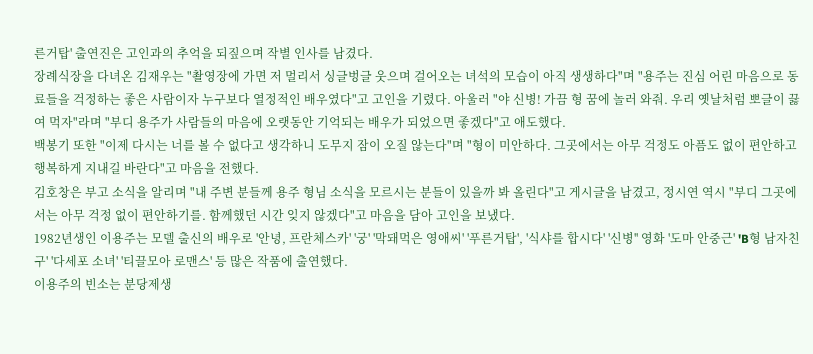른거탑' 출연진은 고인과의 추억을 되짚으며 작별 인사를 남겼다.
장례식장을 다녀온 김재우는 "촬영장에 가면 저 멀리서 싱글벙글 웃으며 걸어오는 녀석의 모습이 아직 생생하다"며 "용주는 진심 어린 마음으로 동료들을 걱정하는 좋은 사람이자 누구보다 열정적인 배우였다"고 고인을 기렸다. 아울러 "야 신병! 가끔 형 꿈에 놀러 와줘. 우리 옛날처럼 뽀글이 끓여 먹자"라며 "부디 용주가 사람들의 마음에 오랫동안 기억되는 배우가 되었으면 좋겠다"고 애도했다.
백봉기 또한 "이제 다시는 너를 볼 수 없다고 생각하니 도무지 잠이 오질 않는다"며 "형이 미안하다. 그곳에서는 아무 걱정도 아픔도 없이 편안하고 행복하게 지내길 바란다"고 마음을 전했다.
김호창은 부고 소식을 알리며 "내 주변 분들께 용주 형님 소식을 모르시는 분들이 있을까 봐 올린다"고 게시글을 남겼고, 정시연 역시 "부디 그곳에서는 아무 걱정 없이 편안하기를. 함께했던 시간 잊지 않겠다"고 마음을 담아 고인을 보냈다.
1982년생인 이용주는 모델 출신의 배우로 '안녕, 프란체스카' '궁' '막돼먹은 영애씨' '푸른거탑', '식샤를 합시다' '신병'' 영화 '도마 안중근' 'B형 남자친구' '다세포 소녀' '티끌모아 로맨스' 등 많은 작품에 출연했다.
이용주의 빈소는 분당제생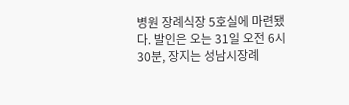병원 장례식장 5호실에 마련됐다. 발인은 오는 31일 오전 6시 30분, 장지는 성남시장례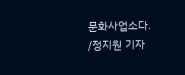문화사업소다.
/정지원 기자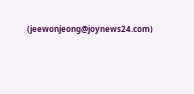(jeewonjeong@joynews24.com)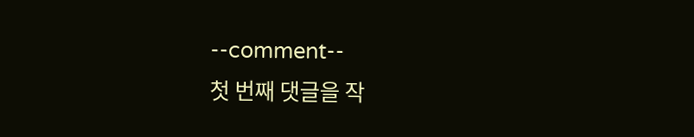--comment--
첫 번째 댓글을 작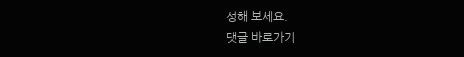성해 보세요.
댓글 바로가기